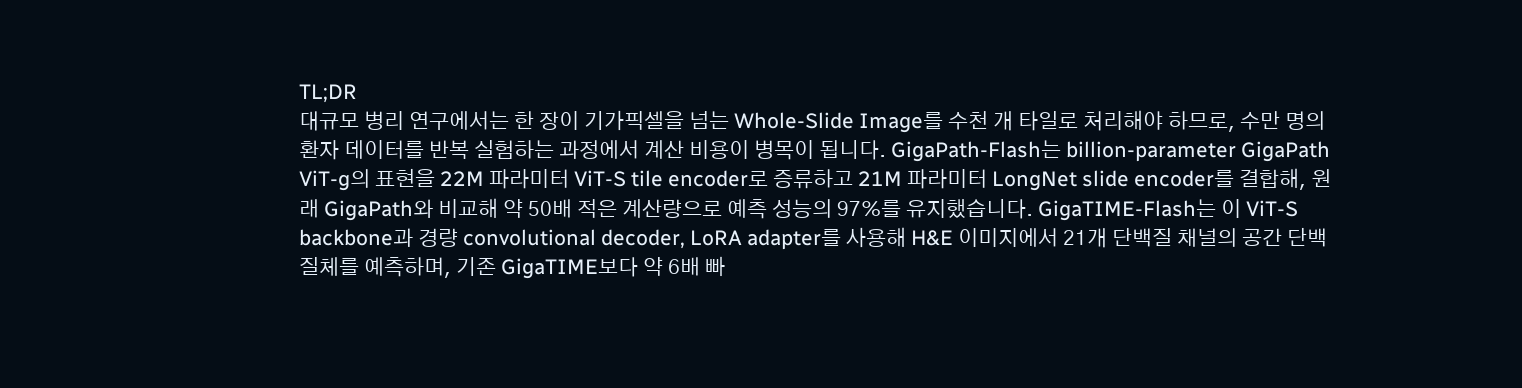TL;DR
대규모 병리 연구에서는 한 장이 기가픽셀을 넘는 Whole-Slide Image를 수천 개 타일로 처리해야 하므로, 수만 명의 환자 데이터를 반복 실험하는 과정에서 계산 비용이 병목이 됩니다. GigaPath-Flash는 billion-parameter GigaPath ViT-g의 표현을 22M 파라미터 ViT-S tile encoder로 증류하고 21M 파라미터 LongNet slide encoder를 결합해, 원래 GigaPath와 비교해 약 50배 적은 계산량으로 예측 성능의 97%를 유지했습니다. GigaTIME-Flash는 이 ViT-S backbone과 경량 convolutional decoder, LoRA adapter를 사용해 H&E 이미지에서 21개 단백질 채널의 공간 단백질체를 예측하며, 기존 GigaTIME보다 약 6배 빠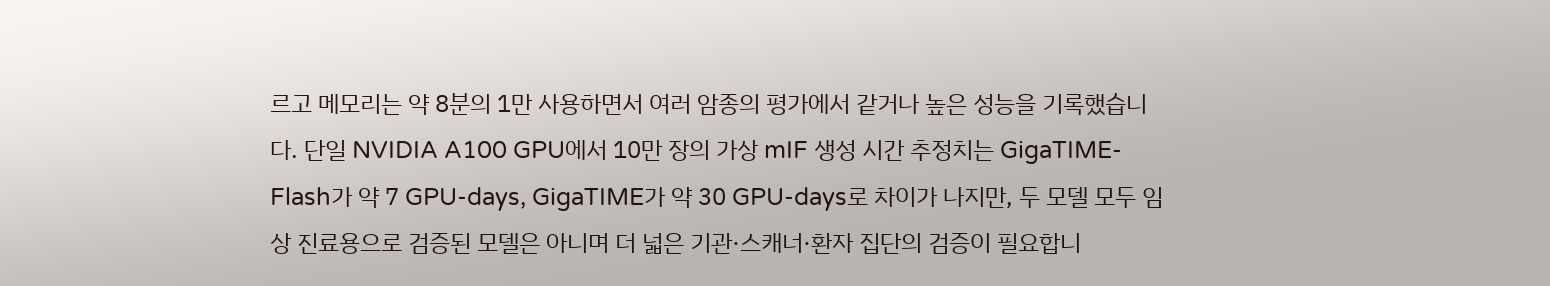르고 메모리는 약 8분의 1만 사용하면서 여러 암종의 평가에서 같거나 높은 성능을 기록했습니다. 단일 NVIDIA A100 GPU에서 10만 장의 가상 mIF 생성 시간 추정치는 GigaTIME-Flash가 약 7 GPU-days, GigaTIME가 약 30 GPU-days로 차이가 나지만, 두 모델 모두 임상 진료용으로 검증된 모델은 아니며 더 넓은 기관·스캐너·환자 집단의 검증이 필요합니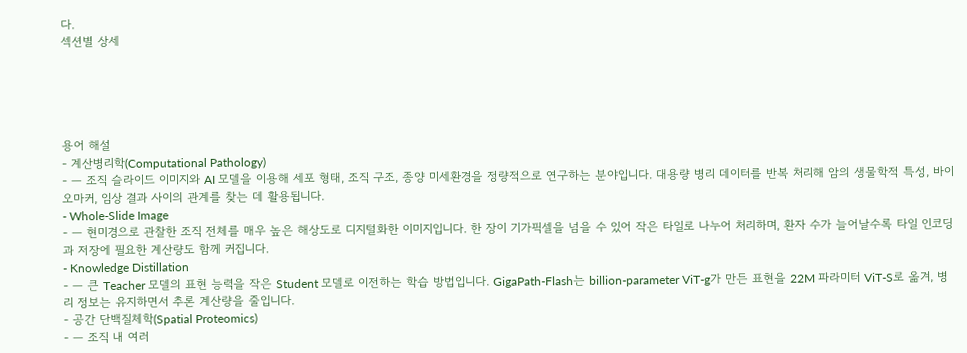다.
섹션별 상세





용어 해설
- 계산병리학(Computational Pathology)
- — 조직 슬라이드 이미지와 AI 모델을 이용해 세포 형태, 조직 구조, 종양 미세환경을 정량적으로 연구하는 분야입니다. 대용량 병리 데이터를 반복 처리해 암의 생물학적 특성, 바이오마커, 임상 결과 사이의 관계를 찾는 데 활용됩니다.
- Whole-Slide Image
- — 현미경으로 관찰한 조직 전체를 매우 높은 해상도로 디지털화한 이미지입니다. 한 장이 기가픽셀을 넘을 수 있어 작은 타일로 나누어 처리하며, 환자 수가 늘어날수록 타일 인코딩과 저장에 필요한 계산량도 함께 커집니다.
- Knowledge Distillation
- — 큰 Teacher 모델의 표현 능력을 작은 Student 모델로 이전하는 학습 방법입니다. GigaPath-Flash는 billion-parameter ViT-g가 만든 표현을 22M 파라미터 ViT-S로 옮겨, 병리 정보는 유지하면서 추론 계산량을 줄입니다.
- 공간 단백질체학(Spatial Proteomics)
- — 조직 내 여러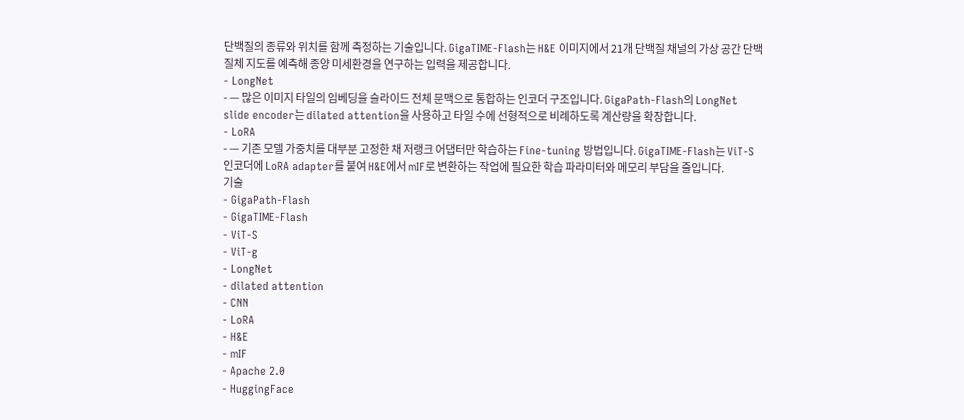단백질의 종류와 위치를 함께 측정하는 기술입니다. GigaTIME-Flash는 H&E 이미지에서 21개 단백질 채널의 가상 공간 단백질체 지도를 예측해 종양 미세환경을 연구하는 입력을 제공합니다.
- LongNet
- — 많은 이미지 타일의 임베딩을 슬라이드 전체 문맥으로 통합하는 인코더 구조입니다. GigaPath-Flash의 LongNet slide encoder는 dilated attention을 사용하고 타일 수에 선형적으로 비례하도록 계산량을 확장합니다.
- LoRA
- — 기존 모델 가중치를 대부분 고정한 채 저랭크 어댑터만 학습하는 Fine-tuning 방법입니다. GigaTIME-Flash는 ViT-S 인코더에 LoRA adapter를 붙여 H&E에서 mIF로 변환하는 작업에 필요한 학습 파라미터와 메모리 부담을 줄입니다.
기술
- GigaPath-Flash
- GigaTIME-Flash
- ViT-S
- ViT-g
- LongNet
- dilated attention
- CNN
- LoRA
- H&E
- mIF
- Apache 2.0
- HuggingFace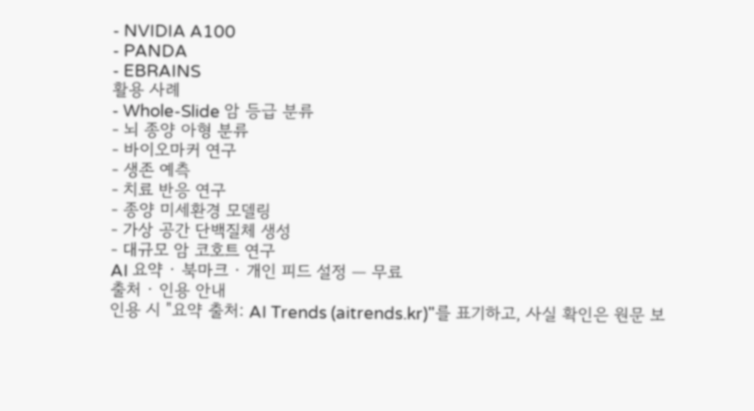- NVIDIA A100
- PANDA
- EBRAINS
활용 사례
- Whole-Slide 암 등급 분류
- 뇌 종양 아형 분류
- 바이오마커 연구
- 생존 예측
- 치료 반응 연구
- 종양 미세환경 모델링
- 가상 공간 단백질체 생성
- 대규모 암 코호트 연구
AI 요약 · 북마크 · 개인 피드 설정 — 무료
출처 · 인용 안내
인용 시 "요약 출처: AI Trends (aitrends.kr)"를 표기하고, 사실 확인은 원문 보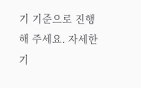기 기준으로 진행해 주세요. 자세한 기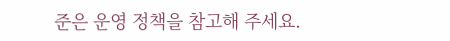준은 운영 정책을 참고해 주세요.